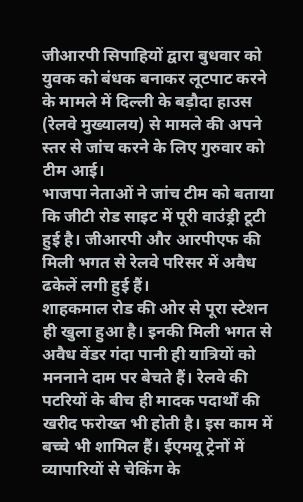जीआरपी सिपाहियों द्वारा बुधवार को युवक को बंधक बनाकर लूटपाट करने के मामले में दिल्ली के बड़ौदा हाउस (रेलवे मुख्यालय) से मामले की अपने स्तर से जांच करने के लिए गुरुवार को टीम आई।
भाजपा नेताओं ने जांच टीम को बताया कि जीटी रोड साइट में पूरी वाउंड्री टूटी हुई है। जीआरपी और आरपीएफ की मिली भगत से रेलवे परिसर में अवैध ढकेलें लगी हुई हैं।
शाहकमाल रोड की ओर से पूरा स्टेशन ही खुला हुआ है। इनकी मिली भगत से अवैध वेंडर गंदा पानी ही यात्रियों को मननाने दाम पर बेचते हैं। रेलवे की पटरियों के बीच ही मादक पदार्थों की खरीद फरोख्त भी होती है। इस काम में बच्चे भी शामिल हैं। ईएमयू ट्रेनों में व्यापारियों से चेकिंग के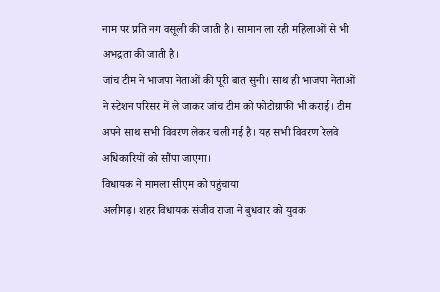नाम पर प्रति नग वसूली की जाती है। सामान ला रही महिलाओं से भी अभद्रता की जाती है।
जांच टीम ने भाजपा नेताओं की पूरी बात सुनी। साथ ही भाजपा नेताओं ने स्टेशन परिसर में ले जाकर जांच टीम को फोटोग्राफी भी कराई। टीम अपने साथ सभी विवरण लेकर चली गई है। यह सभी विवरण रेलवे अधिकारियों को सौंपा जाएगा।
विधायक ने मामला सीएम को पहुंचाया
अलीगढ़। शहर विधायक संजीव राजा ने बुधवार को युवक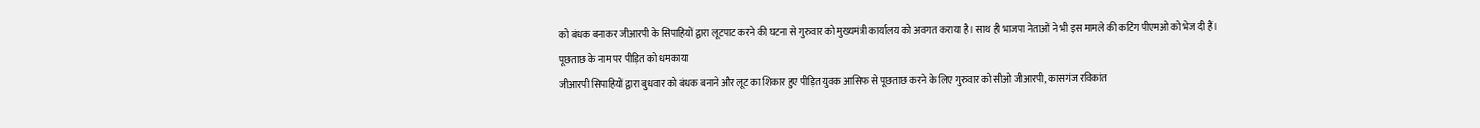को बंधक बनाकर जीआरपी के सिपाहियों द्वारा लूटपाट करने की घटना से गुरुवार को मुख्यमंत्री कार्यालय को अवगत कराया है। साथ ही भाजपा नेताओं ने भी इस मामले की कटिंग पीएमओ को भेज दी हैं।
पूछताछ के नाम पर पीड़ित को धमकाया
जीआरपी सिपाहियों द्वारा बुधवार को बंधक बनाने और लूट का शिकार हुए पीड़ित युवक आसिफ से पूछताछ करने के लिए गुरुवार को सीओ जीआरपी, कासगंज रविकांत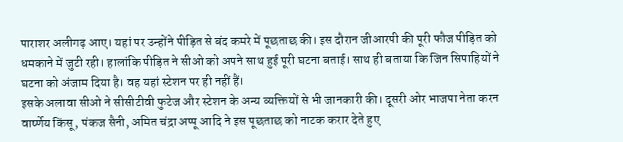पाराशर अलीगढ़ आए। यहां पर उन्होंने पीड़ित से बंद कमरे में पूछताछ की। इस दौरान जीआरपी की पूरी फौज पीड़ित को धमकाने में जुटी रही। हालांकि पीड़ित ने सीओ को अपने साथ हुई पूरी घटना बताई। साथ ही बताया कि जिन सिपाहियों ने घटना को अंजाम दिया है। वह यहां स्टेशन पर ही नहीं हैं।
इसके अलावा सीओ ने सीसीटीवी फुटेज और स्टेशन के अन्य व्यक्तियों से भी जानकारी की। दूसरी ओर भाजपा नेता करन वार्ष्णेय किंसू, पंकज सैनी, अमित चंद्रा अप्पू आदि ने इस पूछताछ को नाटक करार देते हुए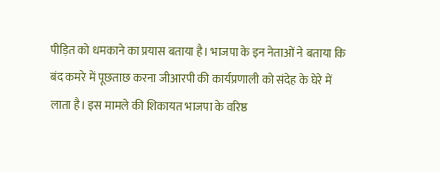पीड़ित को धमकाने का प्रयास बताया है। भाजपा के इन नेताओं ने बताया कि बंद कमरे में पूछताछ करना जीआरपी की कार्यप्रणाली को संदेह के घेरे में लाता है। इस मामले की शिकायत भाजपा के वरिष्ठ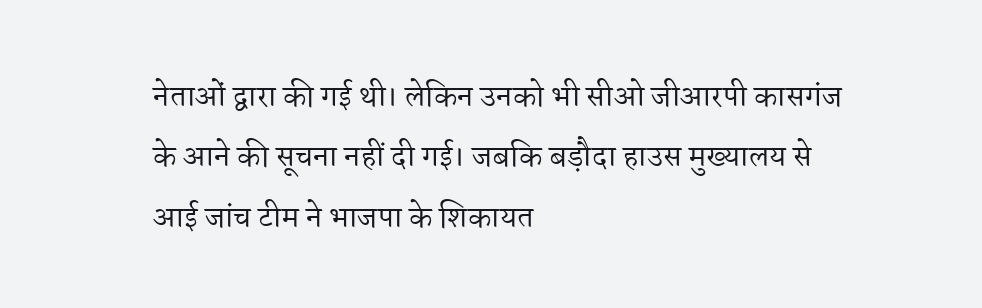नेताओं द्वारा की गई थी। लेकिन उनको भी सीओ जीआरपी कासगंज के आने की सूचना नहीं दी गई। जबकि बड़ौदा हाउस मुख्यालय से आई जांच टीम ने भाजपा के शिकायत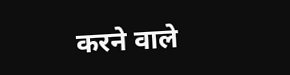करने वाले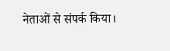नेताओं से संपर्क किया।